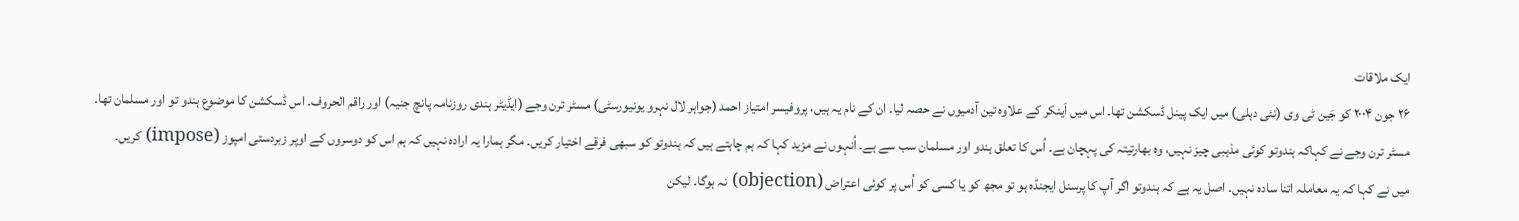ایک ملاقات
۲۶ جون ۲۰۰۴ کو جَین ٹی وی (نئی دہلی) میں ایک پینل ڈسکشن تھا۔ اس میں اَینکر کے علاوہ تین آدمیوں نے حصہ لیا۔ ان کے نام یہ ہیں، پروفیسر امتیاز احمد (جواہر لال نہرو یونیورسٹی) مسٹر ترن وجے (ایڈیٹر ہندی روزنامہ پانچ جنیہ) اور راقم الحروف۔ اس ڈسکشن کا موضوع ہندو تو اور مسلمان تھا۔
مسٹر ترن وجے نے کہاکہ ہندوتو کوئی مذہبی چیز نہیں، وہ بھارتیتہ کی پہچان ہے۔ اُس کا تعلق ہندو اور مسلمان سب سے ہے۔ اُنہوں نے مزید کہا کہ ہم چاہتے ہیں کہ ہندوتو کو سبھی فرقے اختیار کریں۔ مگر ہمارا یہ ارادہ نہیں کہ ہم اس کو دوسروں کے اوپر زبردستی امپوز (impose) کریں۔
میں نے کہا کہ یہ معاملہ اتنا سادہ نہیں۔ اصل یہ ہے کہ ہندوتو اگر آپ کا پرسنل ایجنڈہ ہو تو مجھ کو یا کسی کو اُس پر کوئی اعتراض (objection) نہ ہوگا۔ لیکن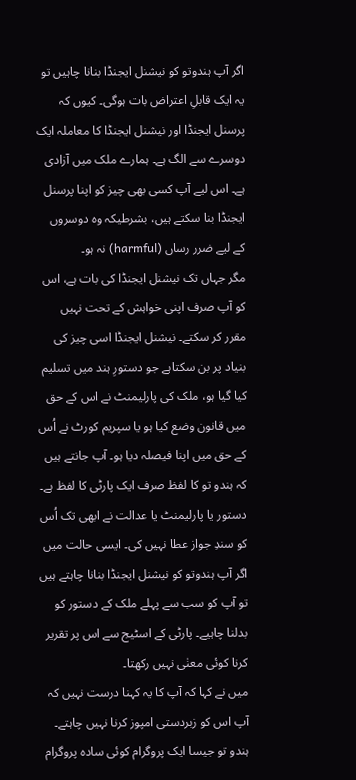اگر آپ ہندوتو کو نیشنل ایجنڈا بنانا چاہیں تو یہ ایک قابلِ اعتراض بات ہوگی۔ کیوں کہ پرسنل ایجنڈا اور نیشنل ایجنڈا کا معاملہ ایک دوسرے سے الگ ہے۔ ہمارے ملک میں آزادی ہے۔ اس لیے آپ کسی بھی چیز کو اپنا پرسنل ایجنڈا بنا سکتے ہیں، بشرطیکہ وہ دوسروں کے لیے ضرر رساں (harmful) نہ ہو۔
مگر جہاں تک نیشنل ایجنڈا کی بات ہے، اس کو آپ صرف اپنی خواہش کے تحت نہیں مقرر کر سکتے۔ نیشنل ایجنڈا اسی چیز کی بنیاد پر بن سکتاہے جو دستورِ ہند میں تسلیم کیا گیا ہو، ملک کی پارلیمنٹ نے اس کے حق میں قانون وضع کیا ہو یا سپریم کورٹ نے اُس کے حق میں اپنا فیصلہ دیا ہو۔ آپ جانتے ہیں کہ ہندو تو کا لفظ صرف ایک پارٹی کا لفظ ہے۔ دستور یا پارلیمنٹ یا عدالت نے ابھی تک اُس کو سندِ جواز عطا نہیں کی۔ ایسی حالت میں اگر آپ ہندوتو کو نیشنل ایجنڈا بنانا چاہتے ہیں تو آپ کو سب سے پہلے ملک کے دستور کو بدلنا چاہیے۔ پارٹی کے اسٹیج سے اس پر تقریر کرنا کوئی معنٰی نہیں رکھتا۔
میں نے کہا کہ آپ کا یہ کہنا درست نہیں کہ آپ اس کو زبردستی امپوز کرنا نہیں چاہتے۔ ہندو تو جیسا ایک پروگرام کوئی سادہ پروگرام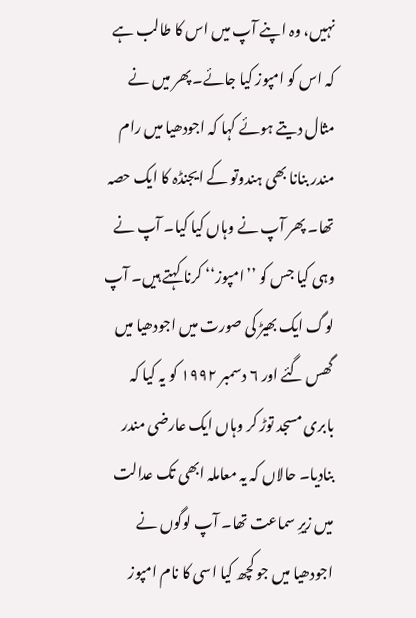نہیں، وہ اپنے آپ میں اس کا طالب ہے کہ اس کو امپوز کیا جائے۔ پھر میں نے مثال دیتے ہوئے کہا کہ اجودھیا میں رام مندر بنانا بھی ہندوتو کے ایجنڈہ کا ایک حصہ تھا۔ پھر آپ نے وہاں کیا کیا۔ آپ نے وہی کیا جس کو ’’امپوز‘‘ کرنا کہتے ہیں۔ آپ لوگ ایک بھیڑ کی صورت میں اجودھیا میں گھس گئے اور ۶ دسمبر ۱۹۹۲ کو یہ کیا کہ بابری مسجد توڑ کر وہاں ایک عارضی مندر بنادیا۔ حالاں کہ یہ معاملہ ابھی تک عدالت میں زیرِ سماعت تھا۔ آپ لوگوں نے اجودھیا میں جو کچھ کیا اسی کا نام امپوز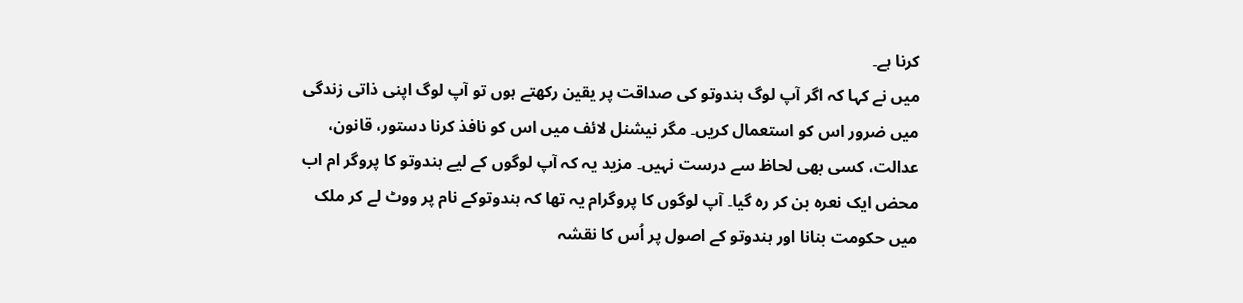کرنا ہے۔
میں نے کہا کہ اگر آپ لوگ ہندوتو کی صداقت پر یقین رکھتے ہوں تو آپ لوگ اپنی ذاتی زندگی میں ضرور اس کو استعمال کریں۔ مگر نیشنل لائف میں اس کو نافذ کرنا دستور، قانون، عدالت، کسی بھی لحاظ سے درست نہیں۔ مزید یہ کہ آپ لوگوں کے لیے ہندوتو کا پروگر ام اب محض ایک نعرہ بن کر رہ گیا۔ آپ لوگوں کا پروگرام یہ تھا کہ ہندوتوکے نام پر ووٹ لے کر ملک میں حکومت بنانا اور ہندوتو کے اصول پر اُس کا نقشہ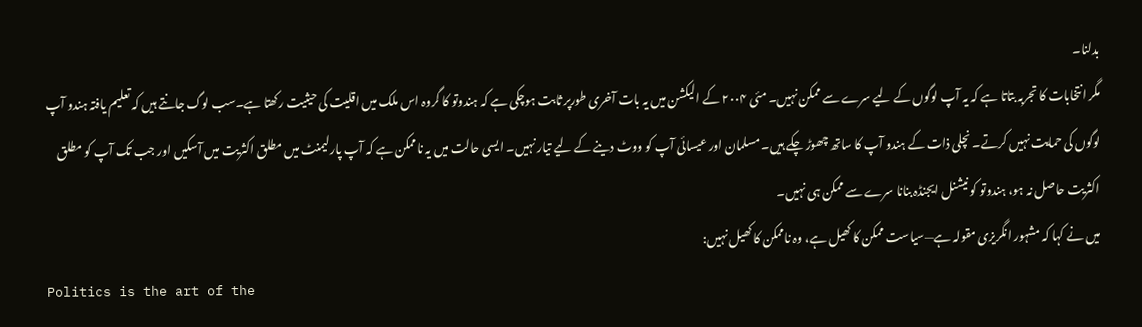بدلنا۔
مگر انتخابات کا تجربہ بتاتا ہے کہ یہ آپ لوگوں کے لیے سرے سے ممکن نہیں۔ مئی ۲۰۰۴ کے الیکشن میں یہ بات آخری طورپر ثابت ہوچکی ہے کہ ہندوتو کا گروہ اس ملک میں اقلیت کی حیثیت رکھتا ہے۔سب لوگ جانتے ہیں کہ تعلیم یافتہ ہندو آپ لوگوں کی حمایت نہیں کرتے۔ نچلی ذات کے ہندو آپ کا ساتھ چھوڑ چکے ہیں۔ مسلمان اور عیسائی آپ کو ووٹ دینے کے لیے تیار نہیں۔ ایسی حالت میں یہ ناممکن ہے کہ آپ پارلیمنٹ میں مطلق اکثریت میں آسکیں اور جب تک آپ کو مطلق اکثریت حاصل نہ ہو، ہندوتو کو نیشنل ایجنڈہ بنانا سرے سے ممکن ہی نہیں۔
میں نے کہا کہ مشہور انگریزی مقولہ ہے—سیاست ممکن کا کھیل ہے، وہ ناممکن کا کھیل نہیں:
Politics is the art of the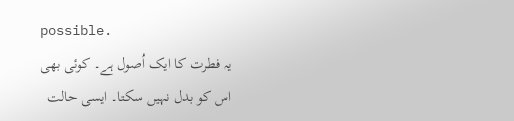possible.
یہ فطرت کا ایک اُصول ہے۔ کوئی بھی اس کو بدل نہیں سکتا۔ ایسی حالت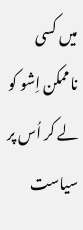میں کسی ناممکن اِشو کو لے کر اُس پر سیاست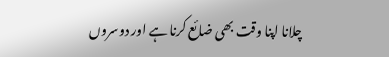چلانا اپنا وقت بھی ضائع کرنا ہے اور دوسروں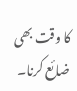کا وقت بھی ضائع کرنا۔